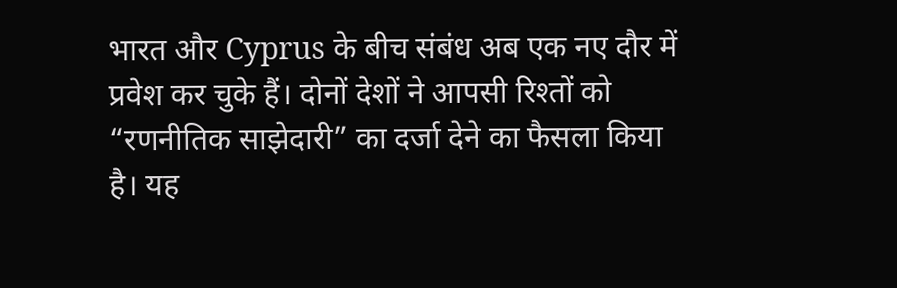भारत और Cyprus के बीच संबंध अब एक नए दौर में प्रवेश कर चुके हैं। दोनों देशों ने आपसी रिश्तों को “रणनीतिक साझेदारी” का दर्जा देने का फैसला किया है। यह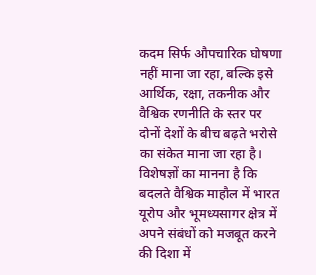कदम सिर्फ औपचारिक घोषणा नहीं माना जा रहा, बल्कि इसे आर्थिक, रक्षा, तकनीक और वैश्विक रणनीति के स्तर पर दोनों देशों के बीच बढ़ते भरोसे का संकेत माना जा रहा है। विशेषज्ञों का मानना है कि बदलते वैश्विक माहौल में भारत यूरोप और भूमध्यसागर क्षेत्र में अपने संबंधों को मजबूत करने की दिशा में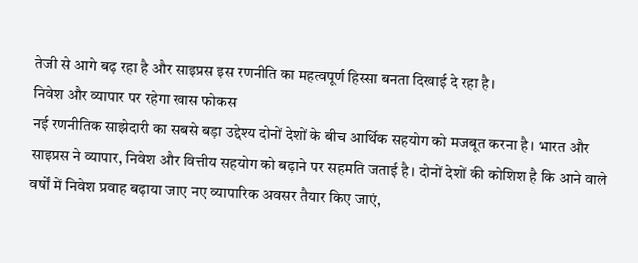तेजी से आगे बढ़ रहा है और साइप्रस इस रणनीति का महत्वपूर्ण हिस्सा बनता दिखाई दे रहा है।
निवेश और व्यापार पर रहेगा खास फोकस
नई रणनीतिक साझेदारी का सबसे बड़ा उद्देश्य दोनों देशों के बीच आर्थिक सहयोग को मजबूत करना है। भारत और साइप्रस ने व्यापार, निवेश और वित्तीय सहयोग को बढ़ाने पर सहमति जताई है। दोनों देशों की कोशिश है कि आने वाले वर्षों में निवेश प्रवाह बढ़ाया जाए नए व्यापारिक अवसर तैयार किए जाएं,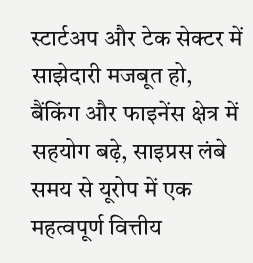स्टार्टअप और टेक सेक्टर में साझेदारी मजबूत हो, बैंकिंग और फाइनेंस क्षेत्र में सहयोग बढ़े, साइप्रस लंबे समय से यूरोप में एक महत्वपूर्ण वित्तीय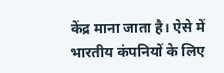केंद्र माना जाता है। ऐसे में भारतीय कंपनियों के लिए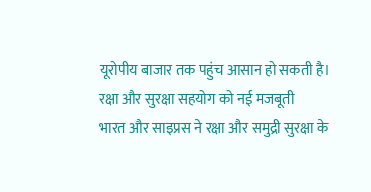यूरोपीय बाजार तक पहुंच आसान हो सकती है।
रक्षा और सुरक्षा सहयोग को नई मजबूती
भारत और साइप्रस ने रक्षा और समुद्री सुरक्षा के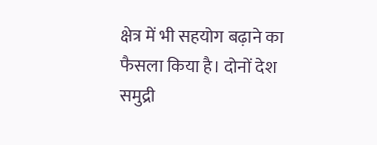क्षेत्र में भी सहयोग बढ़ाने का फैसला किया है। दोनों देश समुद्री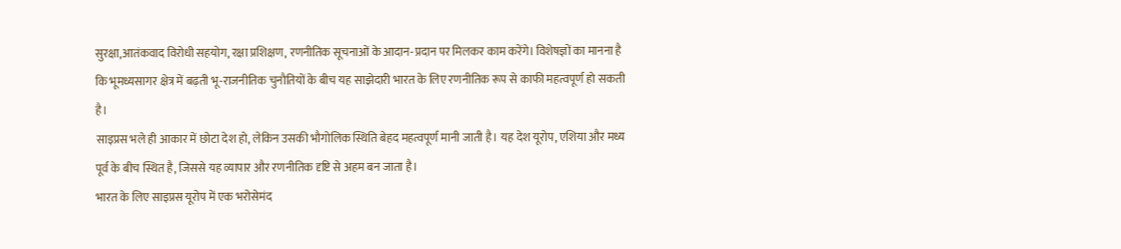सुरक्षा,आतंकवाद विरोधी सहयोग, रक्षा प्रशिक्षण, रणनीतिक सूचनाओं के आदान-प्रदान पर मिलकर काम करेंगे। विशेषज्ञों का मानना है कि भूमध्यसागर क्षेत्र में बढ़ती भू-राजनीतिक चुनौतियों के बीच यह साझेदारी भारत के लिए रणनीतिक रूप से काफी महत्वपूर्ण हो सकती है।
साइप्रस भले ही आकार में छोटा देश हो, लेकिन उसकी भौगोलिक स्थिति बेहद महत्वपूर्ण मानी जाती है। यह देश यूरोप, एशिया और मध्य पूर्व के बीच स्थित है, जिससे यह व्यापार और रणनीतिक दृष्टि से अहम बन जाता है।
भारत के लिए साइप्रस यूरोप में एक भरोसेमंद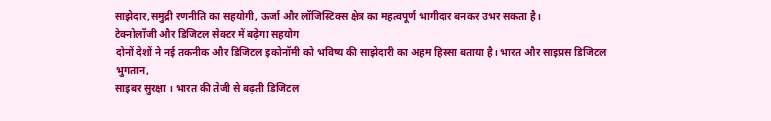साझेदार,समुद्री रणनीति का सहयोगी, ऊर्जा और लॉजिस्टिक्स क्षेत्र का महत्वपूर्ण भागीदार बनकर उभर सकता है।
टेक्नोलॉजी और डिजिटल सेक्टर में बढ़ेगा सहयोग
दोनों देशों ने नई तकनीक और डिजिटल इकोनॉमी को भविष्य की साझेदारी का अहम हिस्सा बताया है। भारत और साइप्रस डिजिटल भुगतान,
साइबर सुरक्षा । भारत की तेजी से बढ़ती डिजिटल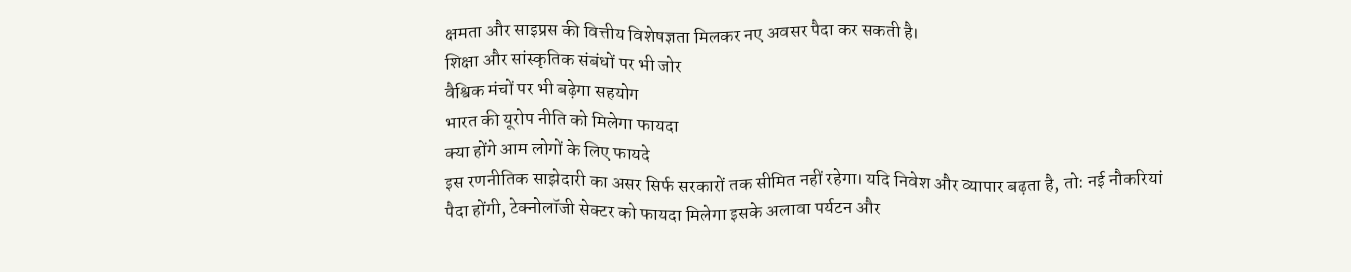क्षमता और साइप्रस की वित्तीय विशेषज्ञता मिलकर नए अवसर पैदा कर सकती है।
शिक्षा और सांस्कृतिक संबंधों पर भी जोर
वैश्विक मंचों पर भी बढ़ेगा सहयोग
भारत की यूरोप नीति को मिलेगा फायदा
क्या होंगे आम लोगों के लिए फायदे
इस रणनीतिक साझेदारी का असर सिर्फ सरकारों तक सीमित नहीं रहेगा। यदि निवेश और व्यापार बढ़ता है, तो: नई नौकरियां पैदा होंगी, टेक्नोलॉजी सेक्टर को फायदा मिलेगा इसके अलावा पर्यटन और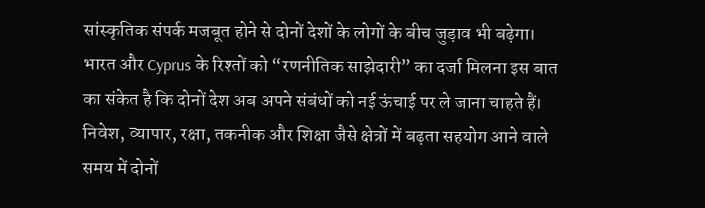सांस्कृतिक संपर्क मजबूत होने से दोनों देशों के लोगों के बीच जुड़ाव भी बढ़ेगा।
भारत और Cyprus के रिश्तों को “रणनीतिक साझेदारी” का दर्जा मिलना इस बात का संकेत है कि दोनों देश अब अपने संबंधों को नई ऊंचाई पर ले जाना चाहते हैं। निवेश, व्यापार, रक्षा, तकनीक और शिक्षा जैसे क्षेत्रों में बढ़ता सहयोग आने वाले समय में दोनों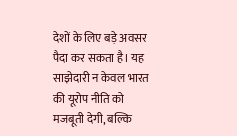देशों के लिए बड़े अवसर पैदा कर सकता है। यह साझेदारी न केवल भारत की यूरोप नीति को मजबूती देगी, बल्कि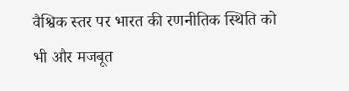वैश्विक स्तर पर भारत की रणनीतिक स्थिति को भी और मजबूत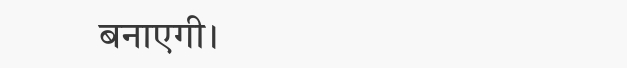बनाएगी।